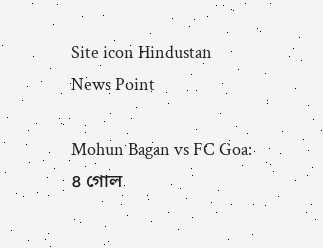Site icon Hindustan News Point

Mohun Bagan vs FC Goa: ৪ গোল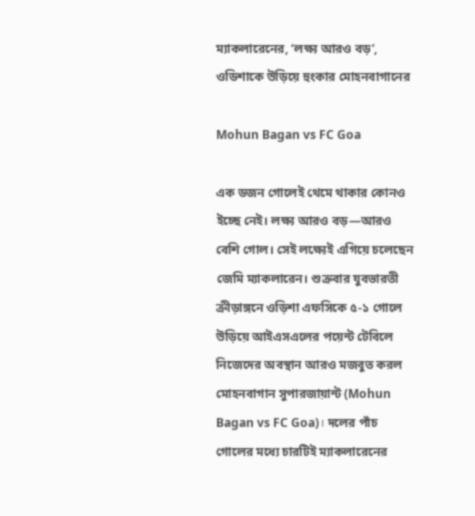ম্যাকলারেনের, ‘লক্ষ্য আরও বড়’, ওডিশাকে উড়িয়ে হুংকার মোহনবাগানের

Mohun Bagan vs FC Goa

এক ডজন গোলেই থেমে থাকার কোনও ইচ্ছে নেই। লক্ষ্য আরও বড়—আরও বেশি গোল। সেই লক্ষ্যেই এগিয়ে চলেছেন জেমি ম্যাকলারেন। শুক্রবার যুবভারতী ক্রীড়াঙ্গনে ওড়িশা এফসিকে ৫-১ গোলে উড়িয়ে আইএসএলের পয়েন্ট টেবিলে নিজেদের অবস্থান আরও মজবুত করল মোহনবাগান সুপারজায়ান্ট (Mohun Bagan vs FC Goa)। দলের পাঁচ গোলের মধ্যে চারটিই ম্যাকলারেনের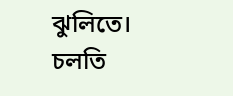ঝুলিতে। চলতি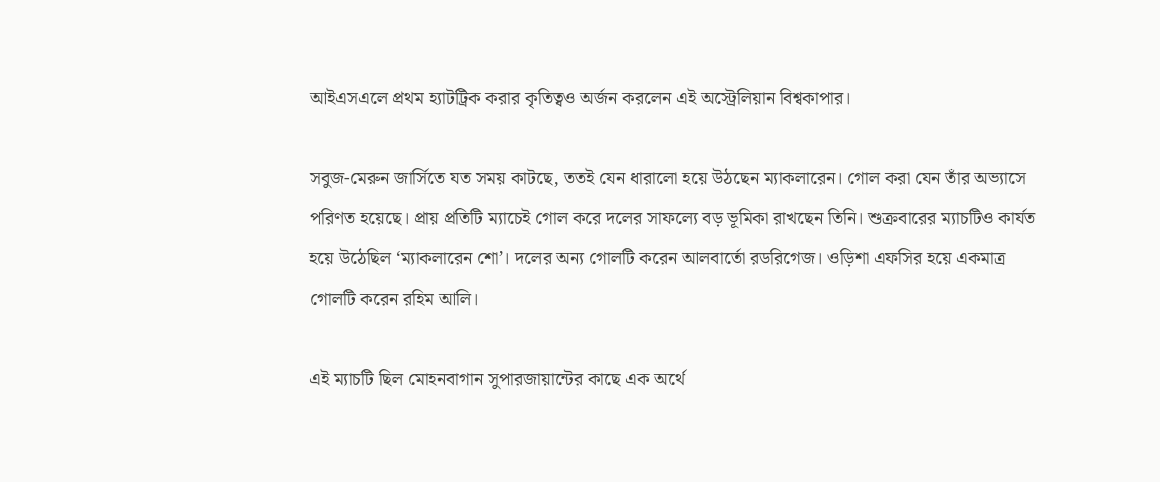আইএসএলে প্রথম হ্যাটট্রিক করার কৃতিত্বও অর্জন করলেন এই অস্ট্রেলিয়ান বিশ্বকাপার।

সবুজ-মেরুন জার্সিতে যত সময় কাটছে, ততই যেন ধারালো হয়ে উঠছেন ম্যাকলারেন। গোল করা যেন তাঁর অভ্যাসে পরিণত হয়েছে। প্রায় প্রতিটি ম্যাচেই গোল করে দলের সাফল্যে বড় ভূমিকা রাখছেন তিনি। শুক্রবারের ম্যাচটিও কার্যত হয়ে উঠেছিল ‘ম্যাকলারেন শো’। দলের অন্য গোলটি করেন আলবার্তো রডরিগেজ। ওড়িশা এফসির হয়ে একমাত্র গোলটি করেন রহিম আলি।

এই ম্যাচটি ছিল মোহনবাগান সুপারজায়ান্টের কাছে এক অর্থে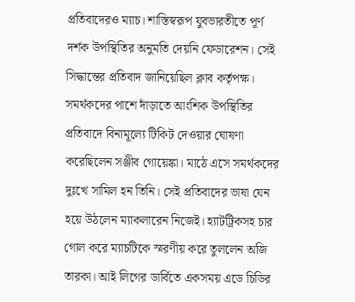প্রতিবাদেরও ম্যাচ। শাস্তিস্বরূপ যুবভারতীতে পূর্ণ দর্শক উপস্থিতির অনুমতি দেয়নি ফেডারেশন। সেই সিদ্ধান্তের প্রতিবাদ জানিয়েছিল ক্লাব কর্তৃপক্ষ। সমর্থকদের পাশে দাঁড়াতে আংশিক উপস্থিতির প্রতিবাদে বিনামূল্যে টিকিট দেওয়ার ঘোষণা করেছিলেন সঞ্জীব গোয়েঙ্কা। মাঠে এসে সমর্থকদের দুঃখে সামিল হন তিনি। সেই প্রতিবাদের ভাষা যেন হয়ে উঠলেন ম্যাকলারেন নিজেই। হ্যাটট্রিকসহ চার গোল করে ম্যাচটিকে স্মরণীয় করে তুললেন অজি তারকা। আই লিগের ডার্বিতে একসময় এডে চিডির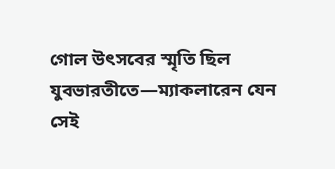গোল উৎসবের স্মৃতি ছিল যুবভারতীতে—ম্যাকলারেন যেন সেই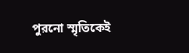পুরনো স্মৃতিকেই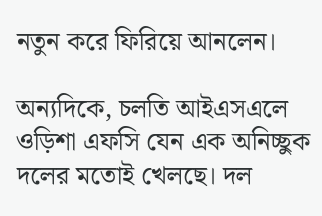নতুন করে ফিরিয়ে আনলেন।

অন্যদিকে, চলতি আইএসএলে ওড়িশা এফসি যেন এক অনিচ্ছুক দলের মতোই খেলছে। দল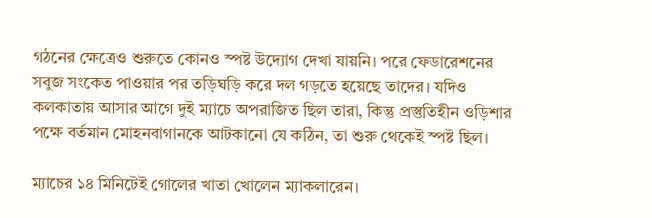গঠনের ক্ষেত্রেও শুরুতে কোনও স্পষ্ট উদ্যোগ দেখা যায়নি। পরে ফেডারেশনের সবুজ সংকেত পাওয়ার পর তড়িঘড়ি করে দল গড়তে হয়েছে তাদের। যদিও কলকাতায় আসার আগে দুই ম্যাচে অপরাজিত ছিল তারা, কিন্তু প্রস্তুতিহীন ওড়িশার পক্ষে বর্তমান মোহনবাগানকে আটকানো যে কঠিন, তা শুরু থেকেই স্পষ্ট ছিল।

ম্যাচের ১৪ মিনিটেই গোলের খাতা খোলেন ম্যাকলারেন।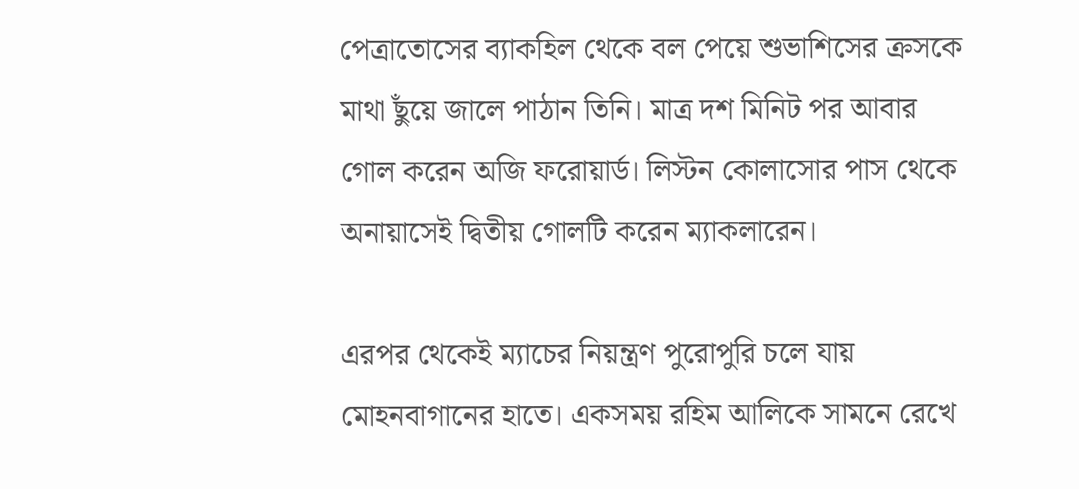পেত্রাতোসের ব্যাকহিল থেকে বল পেয়ে শুভাশিসের ক্রসকে মাথা ছুঁয়ে জালে পাঠান তিনি। মাত্র দশ মিনিট পর আবার গোল করেন অজি ফরোয়ার্ড। লিস্টন কোলাসোর পাস থেকে অনায়াসেই দ্বিতীয় গোলটি করেন ম্যাকলারেন।

এরপর থেকেই ম্যাচের নিয়ন্ত্রণ পুরোপুরি চলে যায় মোহনবাগানের হাতে। একসময় রহিম আলিকে সামনে রেখে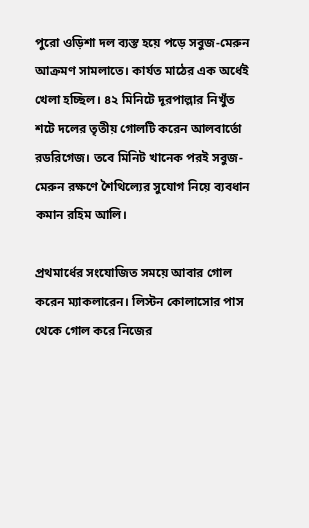পুরো ওড়িশা দল ব্যস্ত হয়ে পড়ে সবুজ-মেরুন আক্রমণ সামলাতে। কার্যত মাঠের এক অর্ধেই খেলা হচ্ছিল। ৪২ মিনিটে দূরপাল্লার নিখুঁত শটে দলের তৃতীয় গোলটি করেন আলবার্তো রডরিগেজ। তবে মিনিট খানেক পরই সবুজ-মেরুন রক্ষণে শৈথিল্যের সুযোগ নিয়ে ব্যবধান কমান রহিম আলি।

প্রথমার্ধের সংযোজিত সময়ে আবার গোল করেন ম্যাকলারেন। লিস্টন কোলাসোর পাস থেকে গোল করে নিজের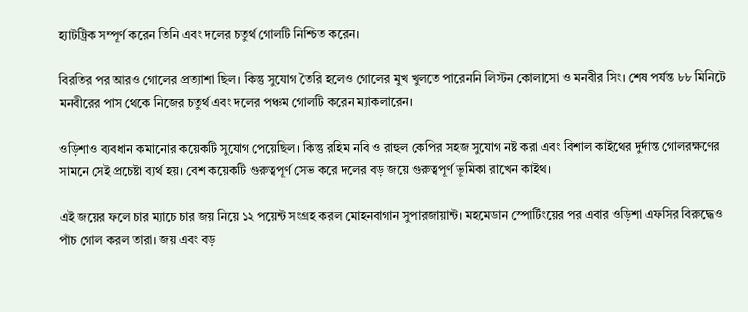হ্যাটট্রিক সম্পূর্ণ করেন তিনি এবং দলের চতুর্থ গোলটি নিশ্চিত করেন।

বিরতির পর আরও গোলের প্রত্যাশা ছিল। কিন্তু সুযোগ তৈরি হলেও গোলের মুখ খুলতে পারেননি লিস্টন কোলাসো ও মনবীর সিং। শেষ পর্যন্ত ৮৮ মিনিটে মনবীরের পাস থেকে নিজের চতুর্থ এবং দলের পঞ্চম গোলটি করেন ম্যাকলারেন।

ওড়িশাও ব্যবধান কমানোর কয়েকটি সুযোগ পেয়েছিল। কিন্তু রহিম নবি ও রাহুল কেপির সহজ সুযোগ নষ্ট করা এবং বিশাল কাইথের দুর্দান্ত গোলরক্ষণের সামনে সেই প্রচেষ্টা ব্যর্থ হয়। বেশ কয়েকটি গুরুত্বপূর্ণ সেভ করে দলের বড় জয়ে গুরুত্বপূর্ণ ভূমিকা রাখেন কাইথ।

এই জয়ের ফলে চার ম্যাচে চার জয় নিয়ে ১২ পয়েন্ট সংগ্রহ করল মোহনবাগান সুপারজায়ান্ট। মহমেডান স্পোর্টিংয়ের পর এবার ওড়িশা এফসির বিরুদ্ধেও পাঁচ গোল করল তারা। জয় এবং বড়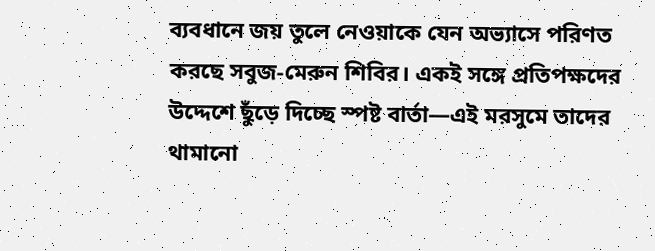ব্যবধানে জয় তুলে নেওয়াকে যেন অভ্যাসে পরিণত করছে সবুজ-মেরুন শিবির। একই সঙ্গে প্রতিপক্ষদের উদ্দেশে ছুঁড়ে দিচ্ছে স্পষ্ট বার্তা—এই মরসুমে তাদের থামানো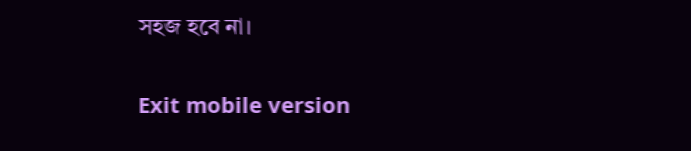সহজ হবে না।


Exit mobile version